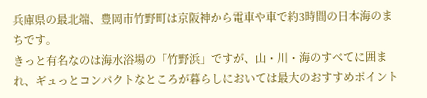兵庫県の最北端、豊岡市竹野町は京阪神から電車や車で約3時間の日本海のまちです。
きっと有名なのは海水浴場の「竹野浜」ですが、山・川・海のすべてに囲まれ、ギュっとコンパクトなところが暮らしにおいては最大のおすすめポイント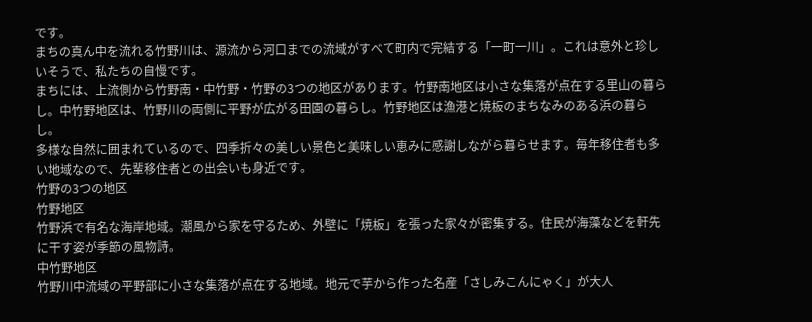です。
まちの真ん中を流れる竹野川は、源流から河口までの流域がすべて町内で完結する「一町一川」。これは意外と珍しいそうで、私たちの自慢です。
まちには、上流側から竹野南・中竹野・竹野の3つの地区があります。竹野南地区は小さな集落が点在する里山の暮らし。中竹野地区は、竹野川の両側に平野が広がる田園の暮らし。竹野地区は漁港と焼板のまちなみのある浜の暮らし。
多様な自然に囲まれているので、四季折々の美しい景色と美味しい恵みに感謝しながら暮らせます。毎年移住者も多い地域なので、先輩移住者との出会いも身近です。
竹野の3つの地区
竹野地区
竹野浜で有名な海岸地域。潮風から家を守るため、外壁に「焼板」を張った家々が密集する。住民が海藻などを軒先に干す姿が季節の風物詩。
中竹野地区
竹野川中流域の平野部に小さな集落が点在する地域。地元で芋から作った名産「さしみこんにゃく」が大人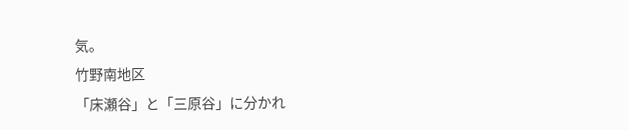気。
竹野南地区
「床瀬谷」と「三原谷」に分かれ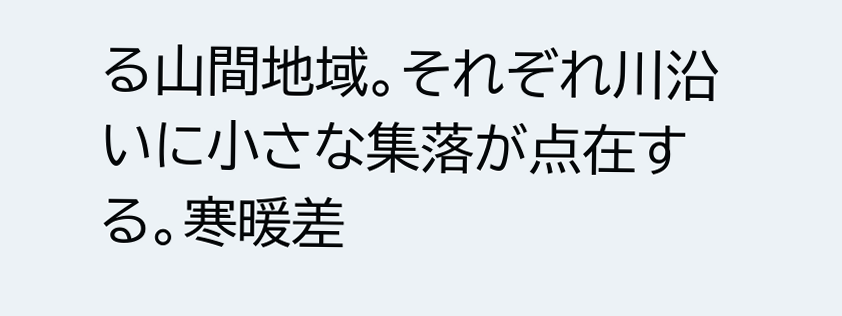る山間地域。それぞれ川沿いに小さな集落が点在する。寒暖差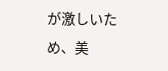が激しいため、美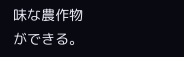味な農作物ができる。